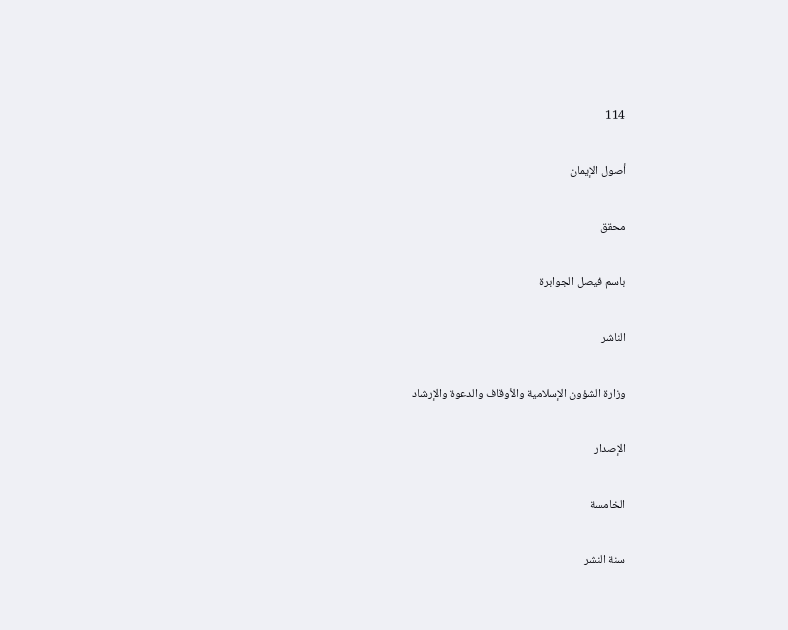114

أصول الإيمان

محقق

باسم فيصل الجوابرة

الناشر

وزارة الشؤون الإسلامية والأوقاف والدعوة والإرشاد

الإصدار

الخامسة

سنة النشر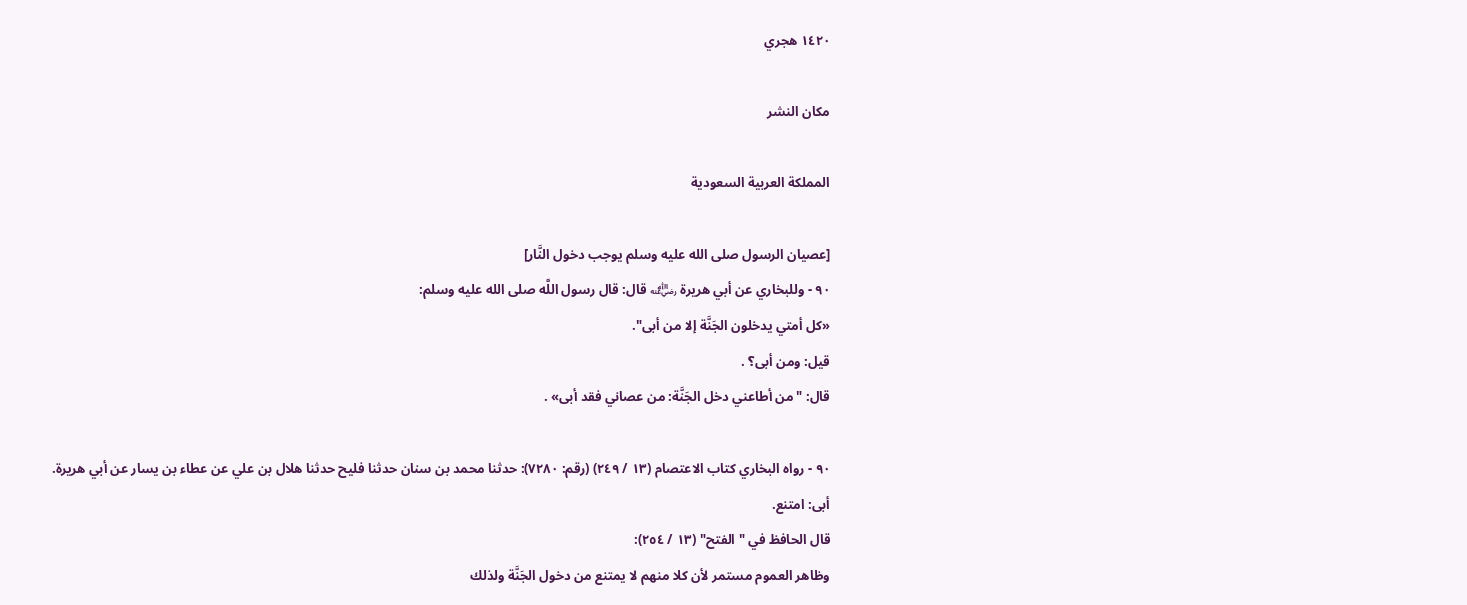١٤٢٠ هجري

مكان النشر

المملكة العربية السعودية

[عصيان الرسول صلى الله عليه وسلم يوجب دخول النَّار]
٩٠ - وللبخاري عن أبي هريرة ﵁ قال: قال رسول اللَّه صلى الله عليه وسلم:
«كل أمتي يدخلون الجَنَّة إلا من أبى".
قيل: ومن أبى؟ .
قال: "من أطاعني دخل الجَنَّة: من عصاني فقد أبى» .

٩٠ - رواه البخاري كتاب الاعتصام (١٣ / ٢٤٩) (رقم: ٧٢٨٠): حدثنا محمد بن سنان حدثنا فليح حدثنا هلال بن علي عن عطاء بن يسار عن أبي هريرة.
أبى: امتنع.
قال الحافظ في "الفتح" (١٣ / ٢٥٤):
وظاهر العموم مستمر لأن كلا منهم لا يمتنع من دخول الجَنَّة ولذلك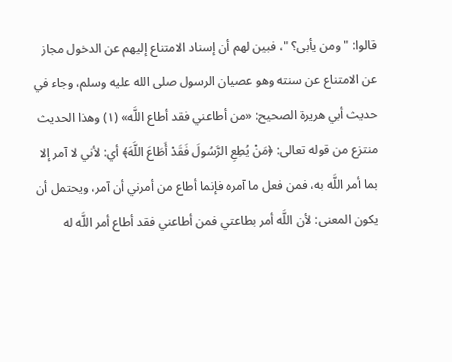قالوا: "ومن يأبى؟ "، فبين لهم أن إسناد الامتناع إليهم عن الدخول مجاز عن الامتناع عن سنته وهو عصيان الرسول صلى الله عليه وسلم، وجاء في حديث أبي هريرة الصحيح: «من أطاعني فقد أطاع اللَّه» (١) وهذا الحديث منتزع من قوله تعالى: ﴿مَنْ يُطِعِ الرَّسُولَ فَقَدْ أَطَاعَ اللَّهَ﴾ أي: لأني لا آمر إلا بما أمر اللَّه به، فمن فعل ما آمره فإنما أطاع من أمرني أن آمر، ويحتمل أن يكون المعنى: لأن اللَّه أمر بطاعتي فمن أطاعني فقد أطاع أمر اللَّه له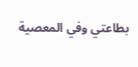بطاعتي وفي المعصية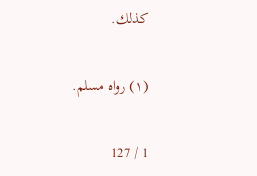كذلك.

(١) رواه مسلم.

1 / 127